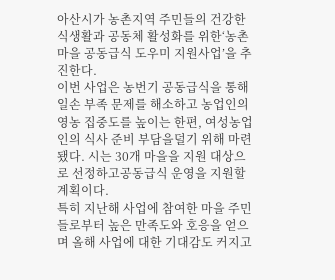아산시가 농촌지역 주민들의 건강한 식생활과 공동체 활성화를 위한‘농촌마을 공동급식 도우미 지원사업’을 추진한다.
이번 사업은 농번기 공동급식을 통해 일손 부족 문제를 해소하고 농업인의 영농 집중도를 높이는 한편, 여성농업인의 식사 준비 부담을덜기 위해 마련됐다. 시는 30개 마을을 지원 대상으로 선정하고공동급식 운영을 지원할 계획이다.
특히 지난해 사업에 참여한 마을 주민들로부터 높은 만족도와 호응을 얻으며 올해 사업에 대한 기대감도 커지고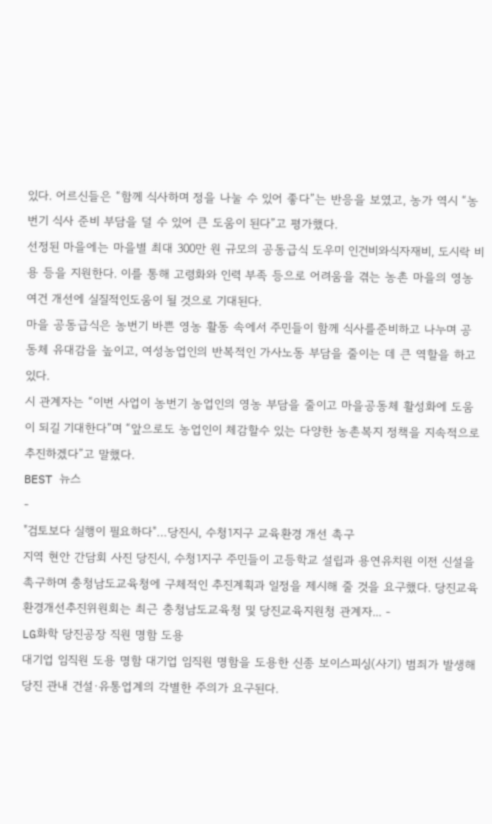있다. 어르신들은 “함께 식사하며 정을 나눌 수 있어 좋다”는 반응을 보였고, 농가 역시 “농번기 식사 준비 부담을 덜 수 있어 큰 도움이 된다”고 평가했다.
선정된 마을에는 마을별 최대 300만 원 규모의 공동급식 도우미 인건비와식자재비, 도시락 비용 등을 지원한다. 이를 통해 고령화와 인력 부족 등으로 어려움을 겪는 농촌 마을의 영농 여건 개선에 실질적인도움이 될 것으로 기대된다.
마을 공동급식은 농번기 바쁜 영농 활동 속에서 주민들이 함께 식사를준비하고 나누며 공동체 유대감을 높이고, 여성농업인의 반복적인 가사노동 부담을 줄이는 데 큰 역할을 하고 있다.
시 관계자는 “이번 사업이 농번기 농업인의 영농 부담을 줄이고 마을공동체 활성화에 도움이 되길 기대한다”며 “앞으로도 농업인이 체감할수 있는 다양한 농촌복지 정책을 지속적으로 추진하겠다”고 말했다.
BEST 뉴스
-
"검토보다 실행이 필요하다"…당진시, 수청1지구 교육환경 개선 촉구
지역 현안 간담회 사진 당진시, 수청1지구 주민들이 고등학교 설립과 용연유치원 이전 신설을 촉구하며 충청남도교육청에 구체적인 추진계획과 일정을 제시해 줄 것을 요구했다. 당진교육환경개선추진위원회는 최근 충청남도교육청 및 당진교육지원청 관계자... -
LG화학 당진공장 직원 명함 도용
대기업 임직원 도용 명함 대기업 임직원 명함을 도용한 신종 보이스피싱(사기) 범죄가 발생해 당진 관내 건설·유통업계의 각별한 주의가 요구된다.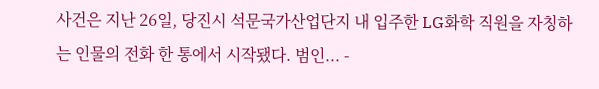사건은 지난 26일, 당진시 석문국가산업단지 내 입주한 LG화학 직원을 자칭하는 인물의 전화 한 통에서 시작됐다. 범인... -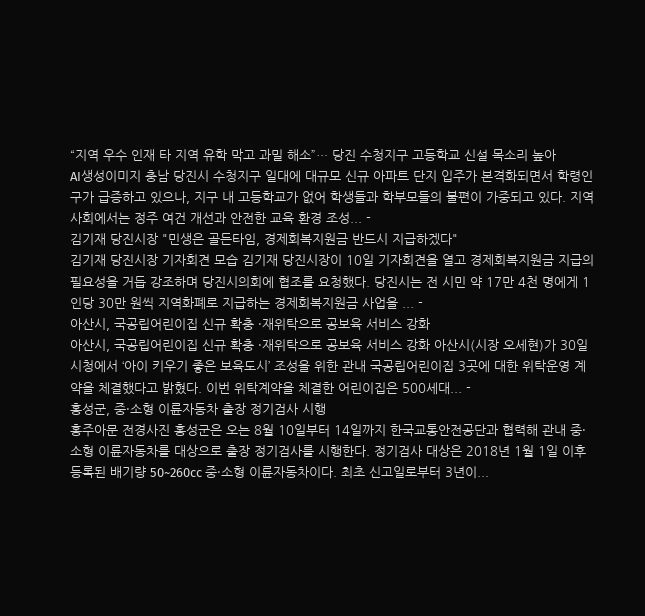“지역 우수 인재 타 지역 유학 막고 과밀 해소”… 당진 수청지구 고등학교 신설 목소리 높아
AI생성이미지 충남 당진시 수청지구 일대에 대규모 신규 아파트 단지 입주가 본격화되면서 학령인구가 급증하고 있으나, 지구 내 고등학교가 없어 학생들과 학부모들의 불편이 가중되고 있다. 지역 사회에서는 정주 여건 개선과 안전한 교육 환경 조성... -
김기재 당진시장 "민생은 골든타임, 경제회복지원금 반드시 지급하겠다"
김기재 당진시장 기자회견 모습 김기재 당진시장이 10일 기자회견을 열고 경제회복지원금 지급의 필요성을 거듭 강조하며 당진시의회에 협조를 요청했다. 당진시는 전 시민 약 17만 4천 명에게 1인당 30만 원씩 지역화폐로 지급하는 경제회복지원금 사업을 ... -
아산시, 국공립어린이집 신규 확충 ·재위탁으로 공보육 서비스 강화
아산시, 국공립어린이집 신규 확충 ·재위탁으로 공보육 서비스 강화 아산시(시장 오세현)가 30일 시청에서 ‘아이 키우기 좋은 보육도시’ 조성을 위한 관내 국공립어린이집 3곳에 대한 위탁운영 계약을 체결했다고 밝혔다. 이번 위탁계약을 체결한 어린이집은 500세대... -
홍성군, 중·소형 이륜자동차 출장 정기검사 시행
홍주아문 전경사진 홍성군은 오는 8월 10일부터 14일까지 한국교통안전공단과 협력해 관내 중·소형 이륜자동차를 대상으로 출장 정기검사를 시행한다. 정기검사 대상은 2018년 1월 1일 이후 등록된 배기량 50~260cc 중·소형 이륜자동차이다. 최초 신고일로부터 3년이...